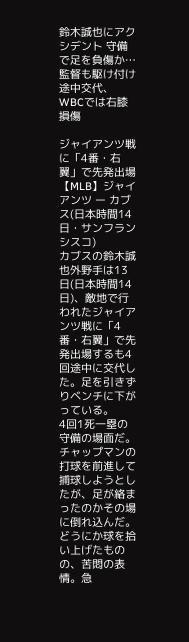鈴木誠也にアクシデント 守備で足を負傷か…監督も駆け付け途中交代、WBCでは右膝損傷

ジャイアンツ戦に「4番・右翼」で先発出場
【MLB】ジャイアンツ ー カブス(日本時間14日・サンフランシスコ)
カブスの鈴木誠也外野手は13日(日本時間14日)、敵地で行われたジャイアンツ戦に「4番・右翼」で先発出場するも4回途中に交代した。足を引きずりベンチに下がっている。
4回1死一塁の守備の場面だ。チャップマンの打球を前進して捕球しようとしたが、足が絡まったのかその場に倒れ込んだ。どうにか球を拾い上げたものの、苦悶の表情。急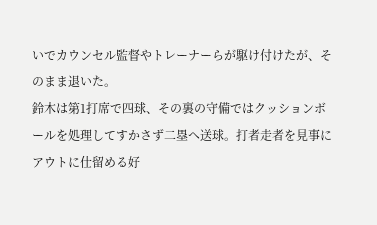いでカウンセル監督やトレーナーらが駆け付けたが、そのまま退いた。
鈴木は第1打席で四球、その裏の守備ではクッションボールを処理してすかさず二塁へ送球。打者走者を見事にアウトに仕留める好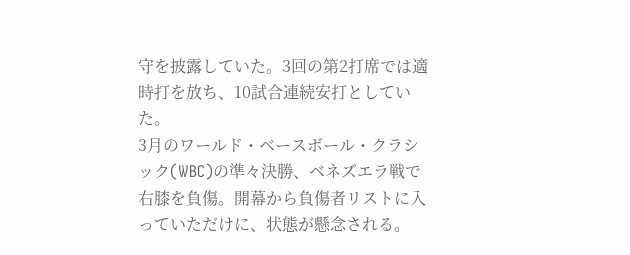守を披露していた。3回の第2打席では適時打を放ち、10試合連続安打としていた。
3月のワールド・ベースボール・クラシック(WBC)の準々決勝、ベネズエラ戦で右膝を負傷。開幕から負傷者リストに入っていただけに、状態が懸念される。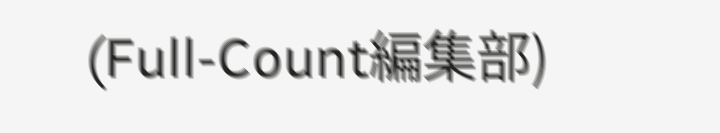(Full-Count編集部)